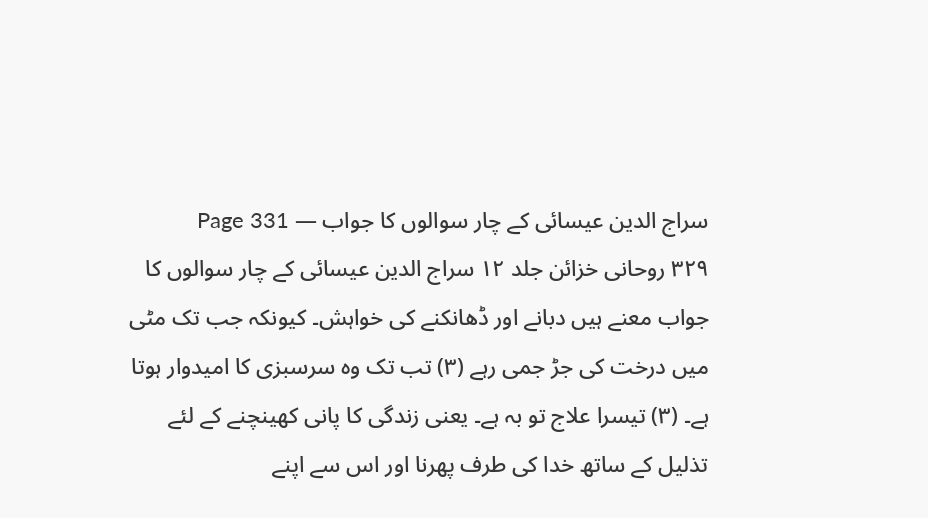سراج الدین عیسائی کے چار سوالوں کا جواب — Page 331
۳۲۹ روحانی خزائن جلد ۱۲ سراج الدین عیسائی کے چار سوالوں کا جواب معنے ہیں دبانے اور ڈھانکنے کی خواہش۔ کیونکہ جب تک مٹی میں درخت کی جڑ جمی رہے (۳) تب تک وہ سرسبزی کا امیدوار ہوتا ہے۔ (۳) تیسرا علاج تو بہ ہے۔ یعنی زندگی کا پانی کھینچنے کے لئے تذلیل کے ساتھ خدا کی طرف پھرنا اور اس سے اپنے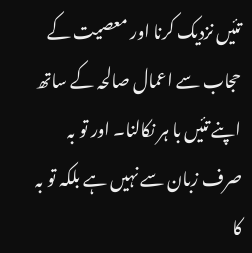تئیں نزدیک کرنا اور معصیت کے حجاب سے اعمال صالحہ کے ساتھ اپنے تئیں با ہر نکالنا۔ اور تو بہ صرف زبان سے نہیں ہے بلکہ تو بہ کا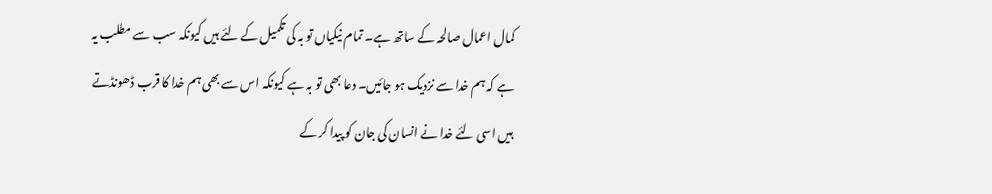کمال اعمال صالحہ کے ساتھ ہے۔ تمام نیکیاں تو بہ کی تکمیل کے لئے ہیں کیونکہ سب سے مطلب یہ ہے کہ ہم خدا سے نزدیک ہو جائیں۔ دعا بھی تو بہ ہے کیونکہ اس سے بھی ہم خدا کا قرب ڈھونڈتے ہیں اسی لئے خدا نے انسان کی جان کو پیدا کر کے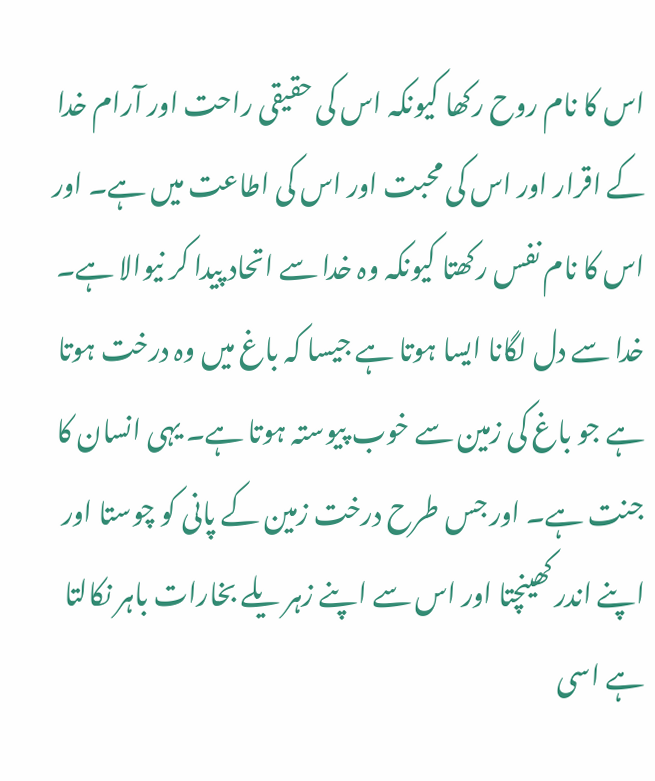اس کا نام روح رکھا کیونکہ اس کی حقیقی راحت اور آرام خدا کے اقرار اور اس کی محبت اور اس کی اطاعت میں ہے۔ اور اس کا نام نفس رکھتا کیونکہ وہ خدا سے اتحاد پیدا کر نیوالا ہے۔ خدا سے دل لگانا ایسا ہوتا ہے جیسا کہ باغ میں وہ درخت ہوتا ہے جو باغ کی زمین سے خوب پیوستہ ہوتا ہے۔ یہی انسان کا جنت ہے۔ اور جس طرح درخت زمین کے پانی کو چوستا اور اپنے اندر کھینچتا اور اس سے اپنے زہر یلے بخارات باہر نکالتا ہے اسی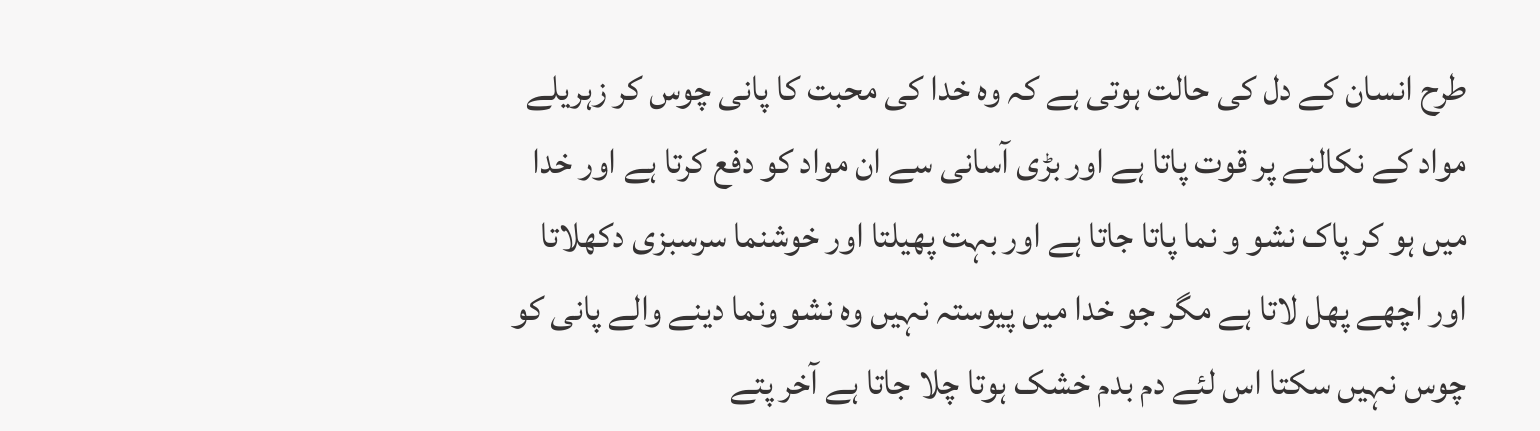طرح انسان کے دل کی حالت ہوتی ہے کہ وہ خدا کی محبت کا پانی چوس کر زہریلے مواد کے نکالنے پر قوت پاتا ہے اور بڑی آسانی سے ان مواد کو دفع کرتا ہے اور خدا میں ہو کر پاک نشو و نما پاتا جاتا ہے اور بہت پھیلتا اور خوشنما سرسبزی دکھلاتا اور اچھے پھل لاتا ہے مگر جو خدا میں پیوستہ نہیں وہ نشو ونما دینے والے پانی کو چوس نہیں سکتا اس لئے دم بدم خشک ہوتا چلا جاتا ہے آخر پتے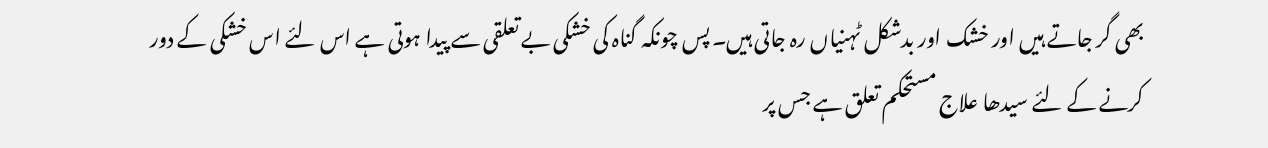بھی گر جاتے ہیں اور خشک اور بدشکل ٹہنیاں رہ جاتی ہیں۔ پس چونکہ گناہ کی خشکی بے تعلقی سے پیدا ہوتی ہے اس لئے اس خشکی کے دور کرنے کے لئے سیدھا علاج مستحکم تعلق ہے جس پر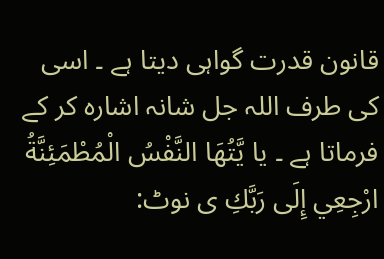قانون قدرت گواہی دیتا ہے ۔ اسی کی طرف اللہ جل شانہ اشارہ کر کے فرماتا ہے ۔ یا يَّتُهَا النَّفْسُ الْمُطْمَئِنَّةُ ارْجِعِي إِلَى رَبَّكِ ی نوٹ: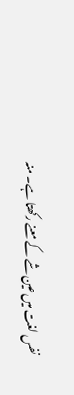نفس لغت میں عین شے کے معنے رکھتا ہے۔ منہ